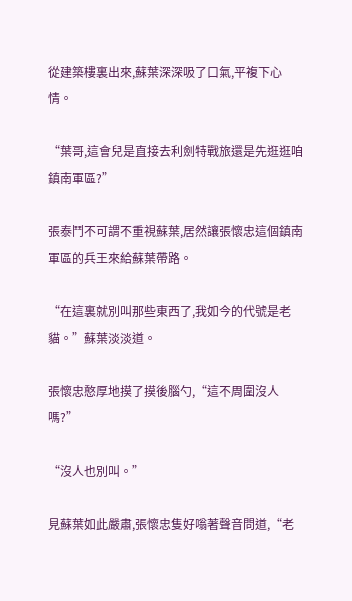從建築樓裏出來,蘇葉深深吸了口氣,平複下心情。

“葉哥,這會兒是直接去利劍特戰旅還是先逛逛咱鎮南軍區?”

張泰鬥不可謂不重視蘇葉,居然讓張懷忠這個鎮南軍區的兵王來給蘇葉帶路。

“在這裏就別叫那些東西了,我如今的代號是老貓。”蘇葉淡淡道。

張懷忠憨厚地摸了摸後腦勺,“這不周圍沒人嗎?”

“沒人也別叫。”

見蘇葉如此嚴肅,張懷忠隻好嗡著聲音問道,“老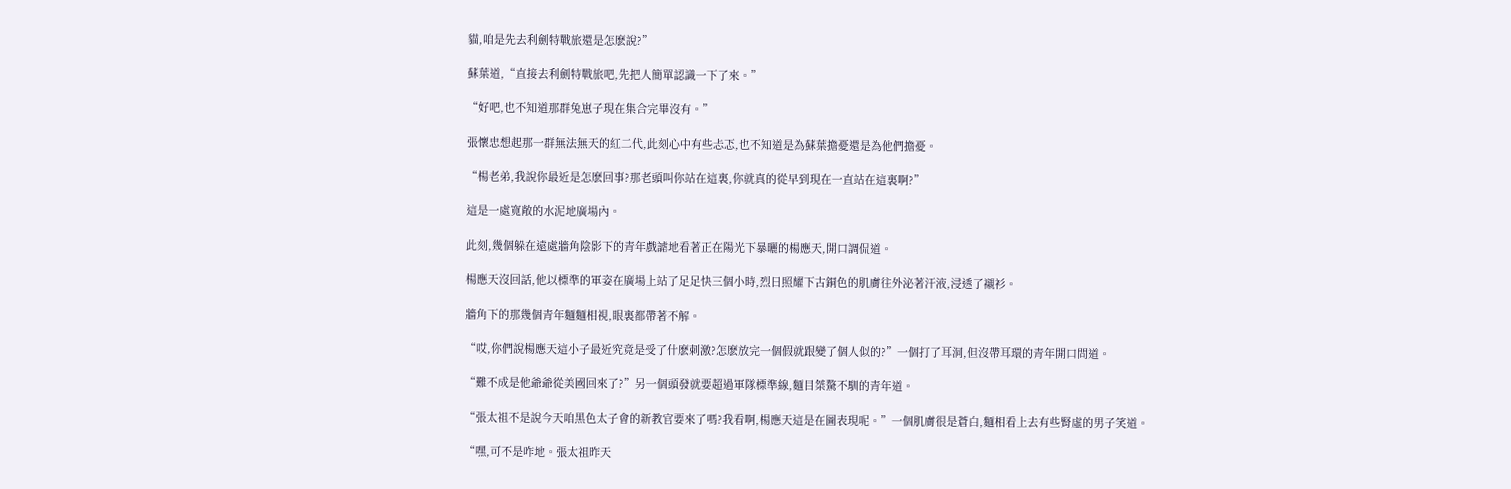貓,咱是先去利劍特戰旅還是怎麽說?”

蘇葉道,“直接去利劍特戰旅吧,先把人簡單認識一下了來。”

“好吧,也不知道那群兔崽子現在集合完畢沒有。”

張懷忠想起那一群無法無天的紅二代,此刻心中有些忐忑,也不知道是為蘇葉擔憂還是為他們擔憂。

“楊老弟,我說你最近是怎麽回事?那老頭叫你站在這裏,你就真的從早到現在一直站在這裏啊?”

這是一處寬敞的水泥地廣場內。

此刻,幾個躲在遠處牆角陰影下的青年戲謔地看著正在陽光下暴曬的楊應天,開口調侃道。

楊應天沒回話,他以標準的軍姿在廣場上站了足足快三個小時,烈日照耀下古銅色的肌膚往外泌著汗液,浸透了襯衫。

牆角下的那幾個青年麵麵相視,眼裏都帶著不解。

“哎,你們說楊應天這小子最近究竟是受了什麽刺激?怎麽放完一個假就跟變了個人似的?”一個打了耳洞,但沒帶耳環的青年開口問道。

“難不成是他爺爺從美國回來了?”另一個頭發就要超過軍隊標準線,麵目桀驁不馴的青年道。

“張太祖不是說今天咱黑色太子會的新教官要來了嗎?我看啊,楊應天這是在圖表現呢。”一個肌膚很是蒼白,麵相看上去有些腎虛的男子笑道。

“嘿,可不是咋地。張太祖昨天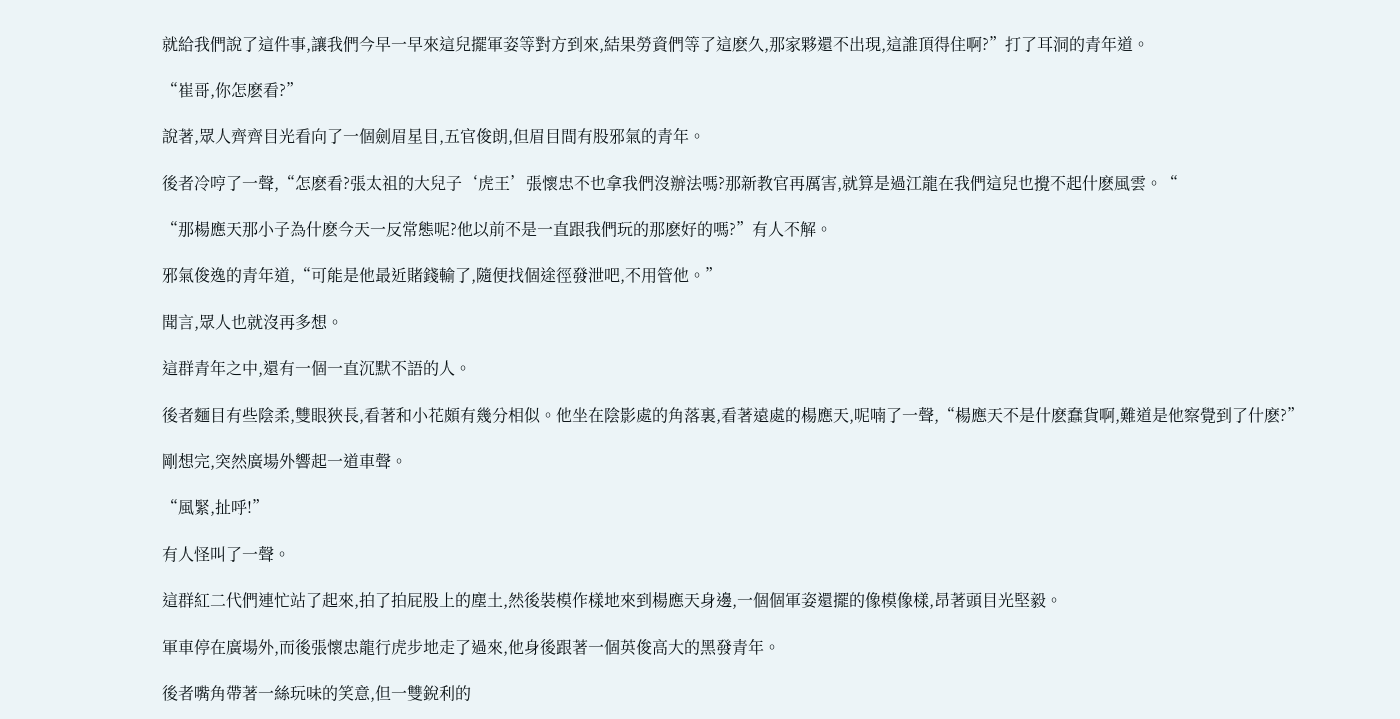就給我們說了這件事,讓我們今早一早來這兒擺軍姿等對方到來,結果勞資們等了這麽久,那家夥還不出現,這誰頂得住啊?”打了耳洞的青年道。

“崔哥,你怎麽看?”

說著,眾人齊齊目光看向了一個劍眉星目,五官俊朗,但眉目間有股邪氣的青年。

後者冷哼了一聲,“怎麽看?張太祖的大兒子‘虎王’張懷忠不也拿我們沒辦法嗎?那新教官再厲害,就算是過江龍在我們這兒也攪不起什麽風雲。“

“那楊應天那小子為什麽今天一反常態呢?他以前不是一直跟我們玩的那麽好的嗎?”有人不解。

邪氣俊逸的青年道,“可能是他最近賭錢輸了,隨便找個途徑發泄吧,不用管他。”

聞言,眾人也就沒再多想。

這群青年之中,還有一個一直沉默不語的人。

後者麵目有些陰柔,雙眼狹長,看著和小花頗有幾分相似。他坐在陰影處的角落裏,看著遠處的楊應天,呢喃了一聲,“楊應天不是什麽蠢貨啊,難道是他察覺到了什麽?”

剛想完,突然廣場外響起一道車聲。

“風緊,扯呼!”

有人怪叫了一聲。

這群紅二代們連忙站了起來,拍了拍屁股上的塵土,然後裝模作樣地來到楊應天身邊,一個個軍姿還擺的像模像樣,昂著頭目光堅毅。

軍車停在廣場外,而後張懷忠龍行虎步地走了過來,他身後跟著一個英俊高大的黑發青年。

後者嘴角帶著一絲玩味的笑意,但一雙銳利的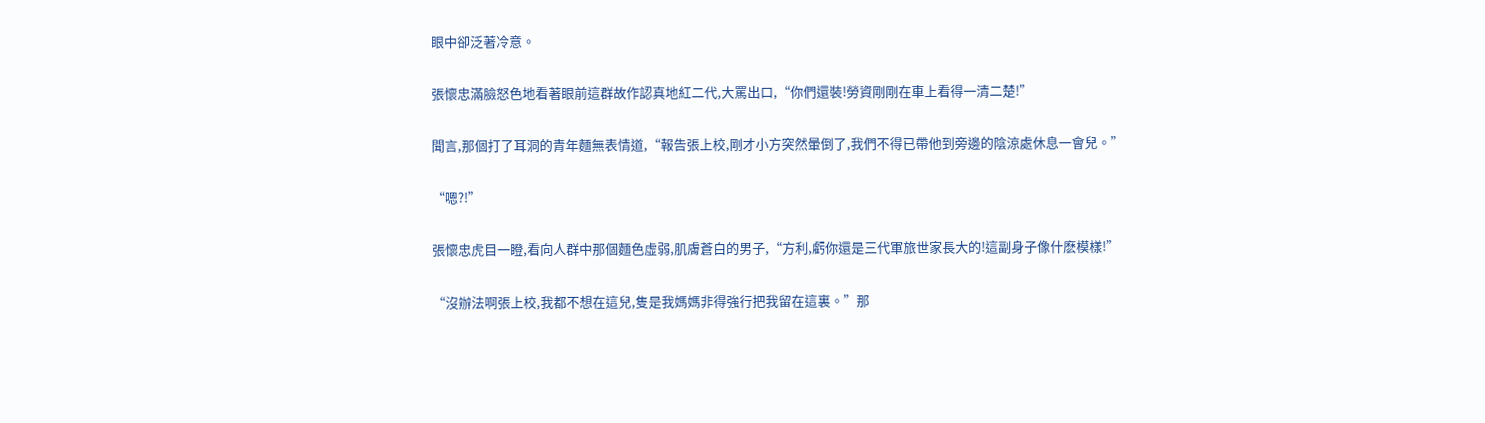眼中卻泛著冷意。

張懷忠滿臉怒色地看著眼前這群故作認真地紅二代,大罵出口,“你們還裝!勞資剛剛在車上看得一清二楚!”

聞言,那個打了耳洞的青年麵無表情道,“報告張上校,剛才小方突然暈倒了,我們不得已帶他到旁邊的陰涼處休息一會兒。”

“嗯?!”

張懷忠虎目一瞪,看向人群中那個麵色虛弱,肌膚蒼白的男子,“方利,虧你還是三代軍旅世家長大的!這副身子像什麽模樣!”

“沒辦法啊張上校,我都不想在這兒,隻是我媽媽非得強行把我留在這裏。”那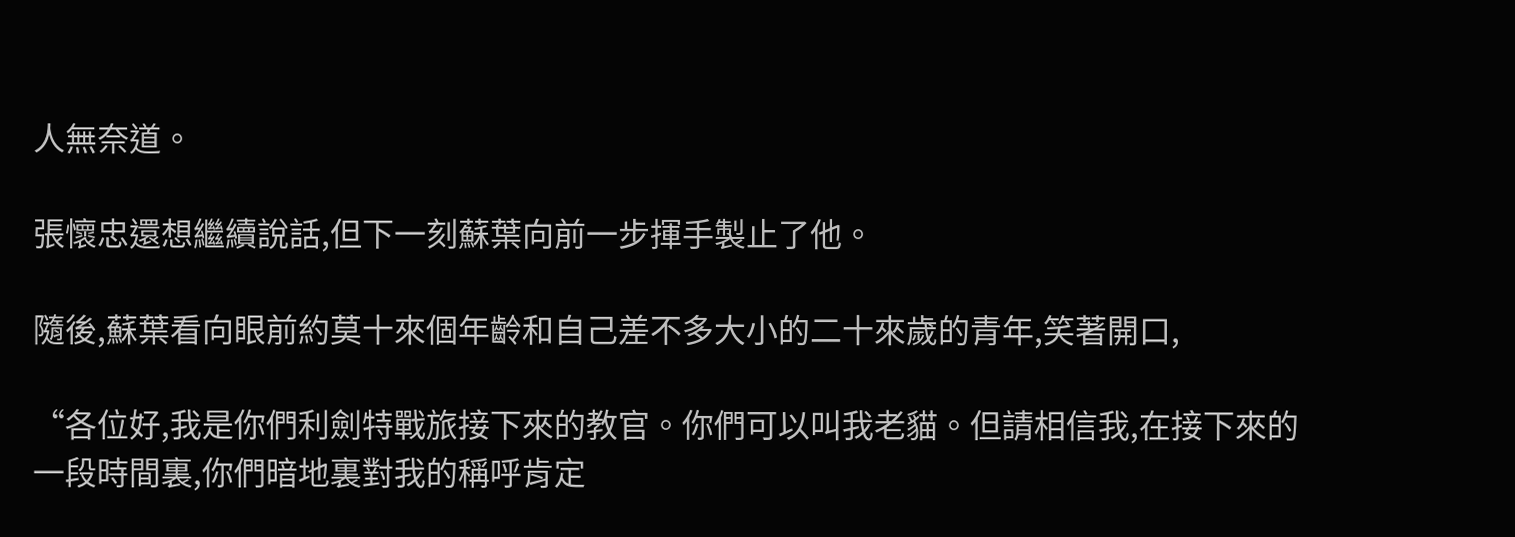人無奈道。

張懷忠還想繼續說話,但下一刻蘇葉向前一步揮手製止了他。

隨後,蘇葉看向眼前約莫十來個年齡和自己差不多大小的二十來歲的青年,笑著開口,

“各位好,我是你們利劍特戰旅接下來的教官。你們可以叫我老貓。但請相信我,在接下來的一段時間裏,你們暗地裏對我的稱呼肯定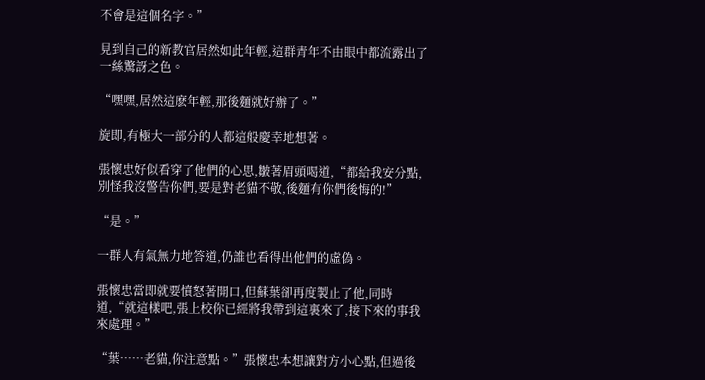不會是這個名字。”

見到自己的新教官居然如此年輕,這群青年不由眼中都流露出了一絲驚訝之色。

“嘿嘿,居然這麽年輕,那後麵就好辦了。”

旋即,有極大一部分的人都這般慶幸地想著。

張懷忠好似看穿了他們的心思,皺著眉頭喝道,“都給我安分點,別怪我沒警告你們,要是對老貓不敬,後麵有你們後悔的!”

“是。”

一群人有氣無力地答道,仍誰也看得出他們的虛偽。

張懷忠當即就要憤怒著開口,但蘇葉卻再度製止了他,同時道,“就這樣吧,張上校你已經將我帶到這裏來了,接下來的事我來處理。”

“葉……老貓,你注意點。”張懷忠本想讓對方小心點,但過後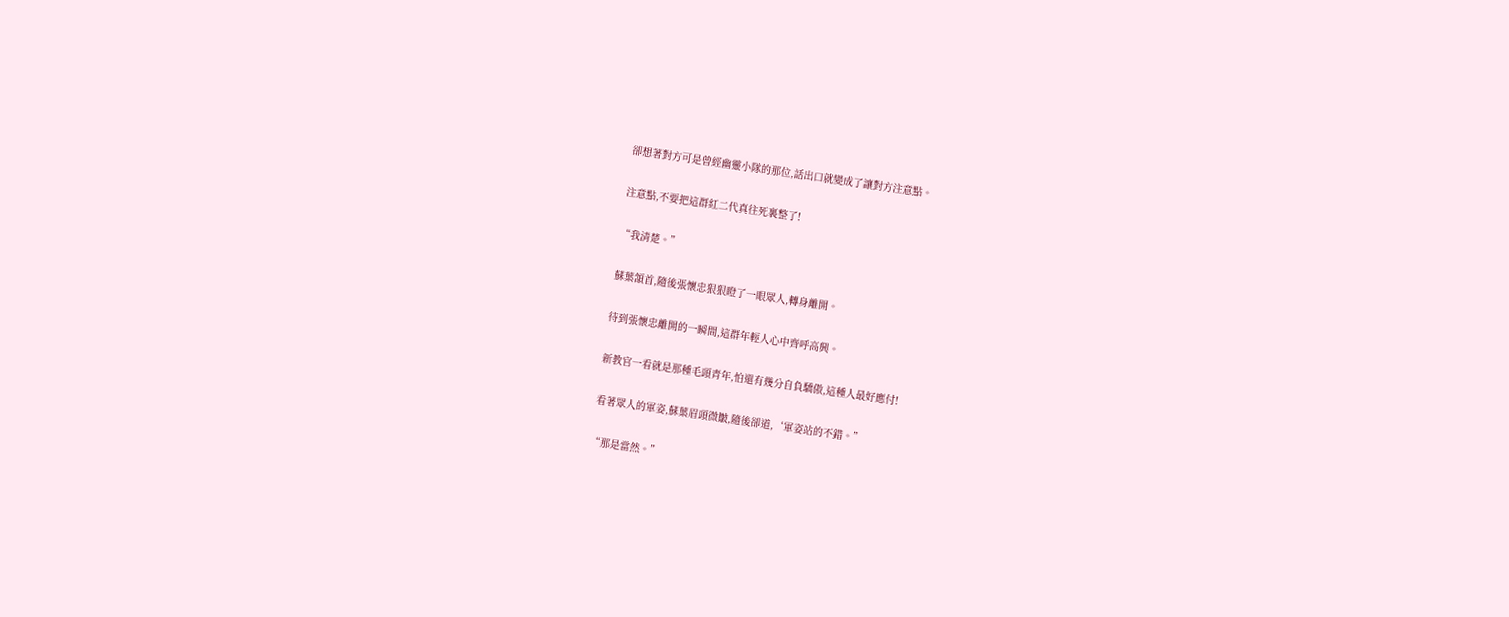卻想著對方可是曾經幽靈小隊的那位,話出口就變成了讓對方注意點。

注意點,不要把這群紅二代真往死裏整了!

“我清楚。”

蘇葉頷首,隨後張懷忠狠狠瞪了一眼眾人,轉身離開。

待到張懷忠離開的一瞬間,這群年輕人心中齊呼高興。

新教官一看就是那種毛頭青年,怕還有幾分自負驕傲,這種人最好應付!

看著眾人的軍姿,蘇葉眉頭微皺,隨後卻道,‘軍姿站的不錯。”

“那是當然。”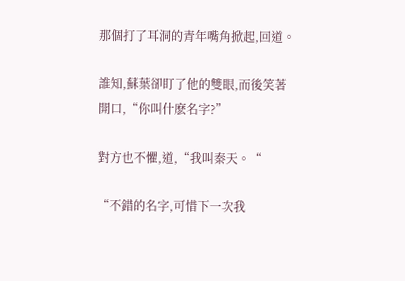那個打了耳洞的青年嘴角掀起,回道。

誰知,蘇葉卻盯了他的雙眼,而後笑著開口,“你叫什麽名字?”

對方也不懼,道,“我叫秦天。“

“不錯的名字,可惜下一次我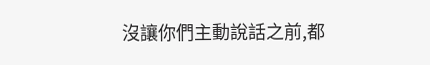沒讓你們主動說話之前,都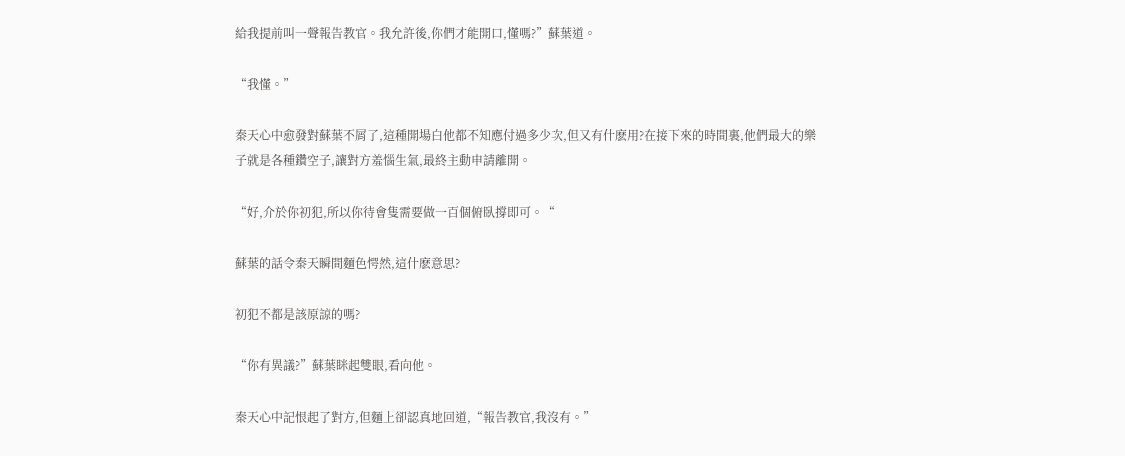給我提前叫一聲報告教官。我允許後,你們才能開口,懂嗎?”蘇葉道。

“我懂。”

秦天心中愈發對蘇葉不屑了,這種開場白他都不知應付過多少次,但又有什麽用?在接下來的時間裏,他們最大的樂子就是各種鑽空子,讓對方羞惱生氣,最終主動申請離開。

“好,介於你初犯,所以你待會隻需要做一百個俯臥撐即可。“

蘇葉的話令秦天瞬間麵色愕然,這什麽意思?

初犯不都是該原諒的嗎?

“你有異議?”蘇葉眯起雙眼,看向他。

秦天心中記恨起了對方,但麵上卻認真地回道,“報告教官,我沒有。”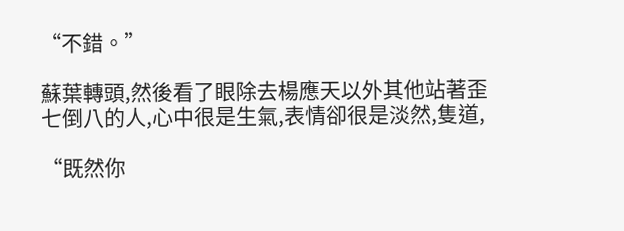“不錯。”

蘇葉轉頭,然後看了眼除去楊應天以外其他站著歪七倒八的人,心中很是生氣,表情卻很是淡然,隻道,

“既然你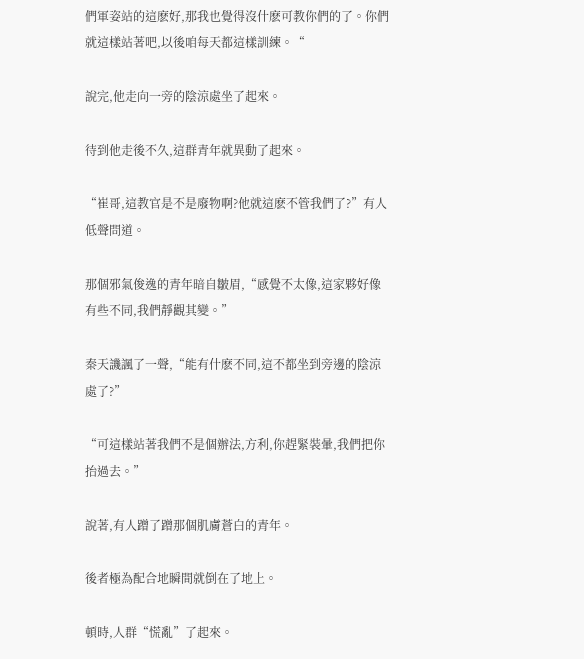們軍姿站的這麽好,那我也覺得沒什麽可教你們的了。你們就這樣站著吧,以後咱每天都這樣訓練。“

說完,他走向一旁的陰涼處坐了起來。

待到他走後不久,這群青年就異動了起來。

“崔哥,這教官是不是廢物啊?他就這麽不管我們了?”有人低聲問道。

那個邪氣俊逸的青年暗自皺眉,“感覺不太像,這家夥好像有些不同,我們靜觀其變。”

秦天譏諷了一聲,“能有什麽不同,這不都坐到旁邊的陰涼處了?”

“可這樣站著我們不是個辦法,方利,你趕緊裝暈,我們把你抬過去。”

說著,有人蹭了蹭那個肌膚蒼白的青年。

後者極為配合地瞬間就倒在了地上。

頓時,人群“慌亂”了起來。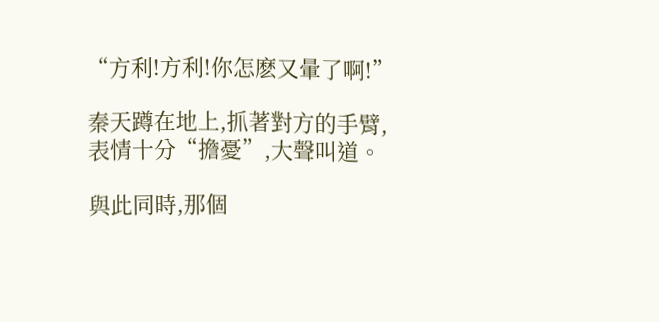“方利!方利!你怎麽又暈了啊!”

秦天蹲在地上,抓著對方的手臂,表情十分“擔憂”,大聲叫道。

與此同時,那個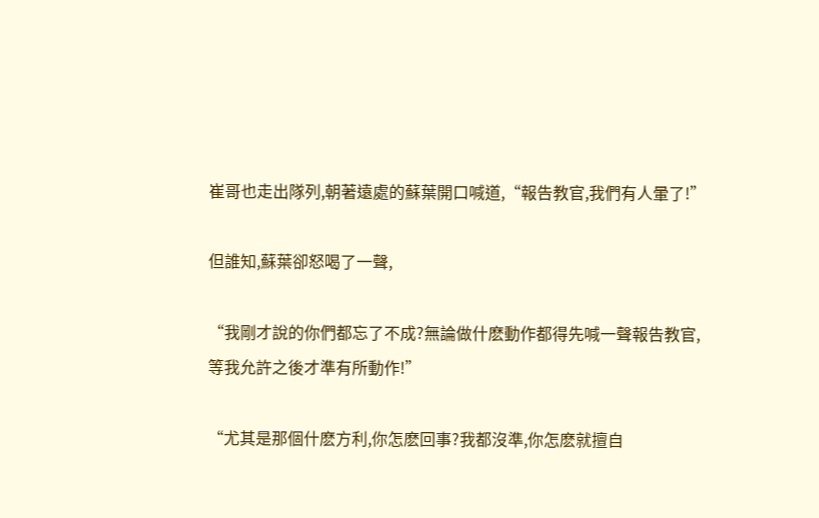崔哥也走出隊列,朝著遠處的蘇葉開口喊道,“報告教官,我們有人暈了!”

但誰知,蘇葉卻怒喝了一聲,

“我剛才說的你們都忘了不成?無論做什麽動作都得先喊一聲報告教官,等我允許之後才準有所動作!”

“尤其是那個什麽方利,你怎麽回事?我都沒準,你怎麽就擅自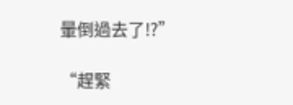暈倒過去了!?”

“趕緊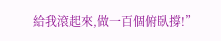給我滾起來,做一百個俯臥撐!”